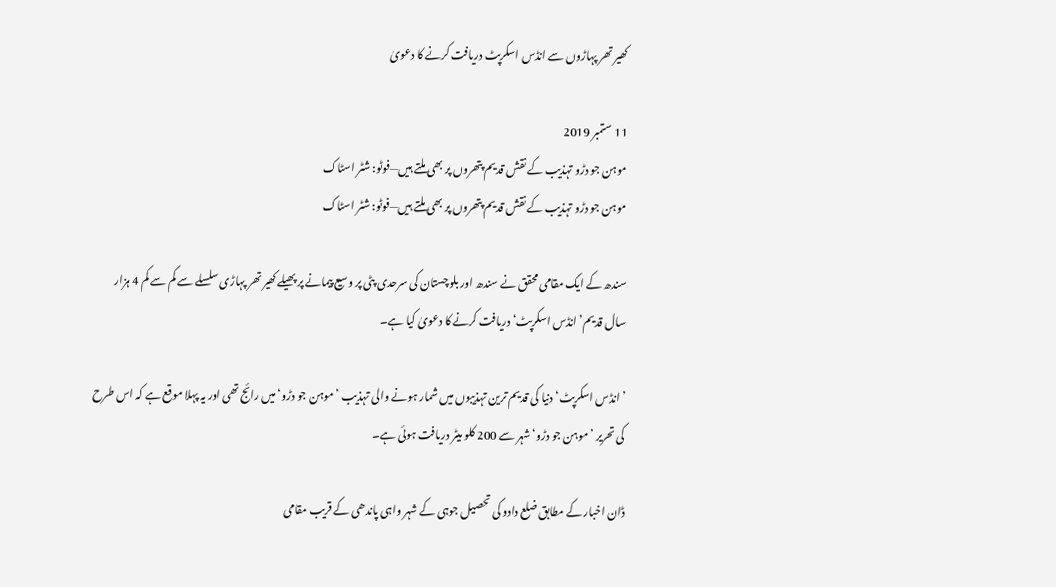کھیر تھر پہاڑوں سے انڈس اسکرپٹ دریافت کرنے کا دعویٰ

11 ستمبر 2019
موہن جو دڑو تہذیب کے نقش قدیم پتھروں پر بھی ملتے ہیں—فوٹو: شٹر اسٹاک
موہن جو دڑو تہذیب کے نقش قدیم پتھروں پر بھی ملتے ہیں—فوٹو: شٹر اسٹاک

سندھ کے ایک مقامی محقق نے سندھ اور بلوچستان کی سرحدی پٹی پر وسیع پیمانے پر پھیلے کھیر تھر پہاڑی سلسلے سے کم سے کم 4 ہزار سال قدیم’انڈس اسکرپٹ‘ دریافت کرنے کا دعویٰ کیا ہے۔

’انڈس اسکرپٹ‘ دنیا کی قدیم ترین تہذیبوں میں شمار ہونے والی تہذیب ’موہن جو دڑو‘ میں رائج تھی اور یہ پہلا موقع ہے کہ اس طرح کی تحریر ’موہن جو دڑو‘ شہر سے 200 کلو میٹر دریافت ہوئی ہے۔

ڈان اخبار کے مطابق ضلع دادو کی تحصیل جوہی کے شہر واہی پاندھی کے قریب مقامی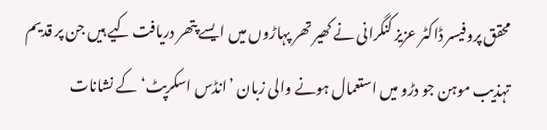محقق پروفیسر ڈاکٹر عزیز کنگرانی نے کھیر تھر پہاڑوں میں ایسے پتھر دریافت کیے ہیں جن پر قدیم تہذیب موہن جو دڑو میں استعمال ہونے والی زبان ’انڈس اسکرپٹ‘ کے نشانات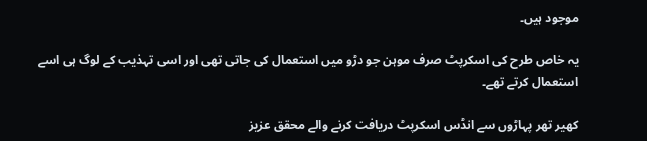موجود ہیں۔

یہ خاص طرح کی اسکرپٹ صرف موہن جو دڑو میں استعمال کی جاتی تھی اور اسی تہذیب کے لوگ ہی اسے استعمال کرتے تھے۔

کھیر تھر پہاڑوں سے انڈس اسکرپٹ دریافت کرنے والے محقق عزیز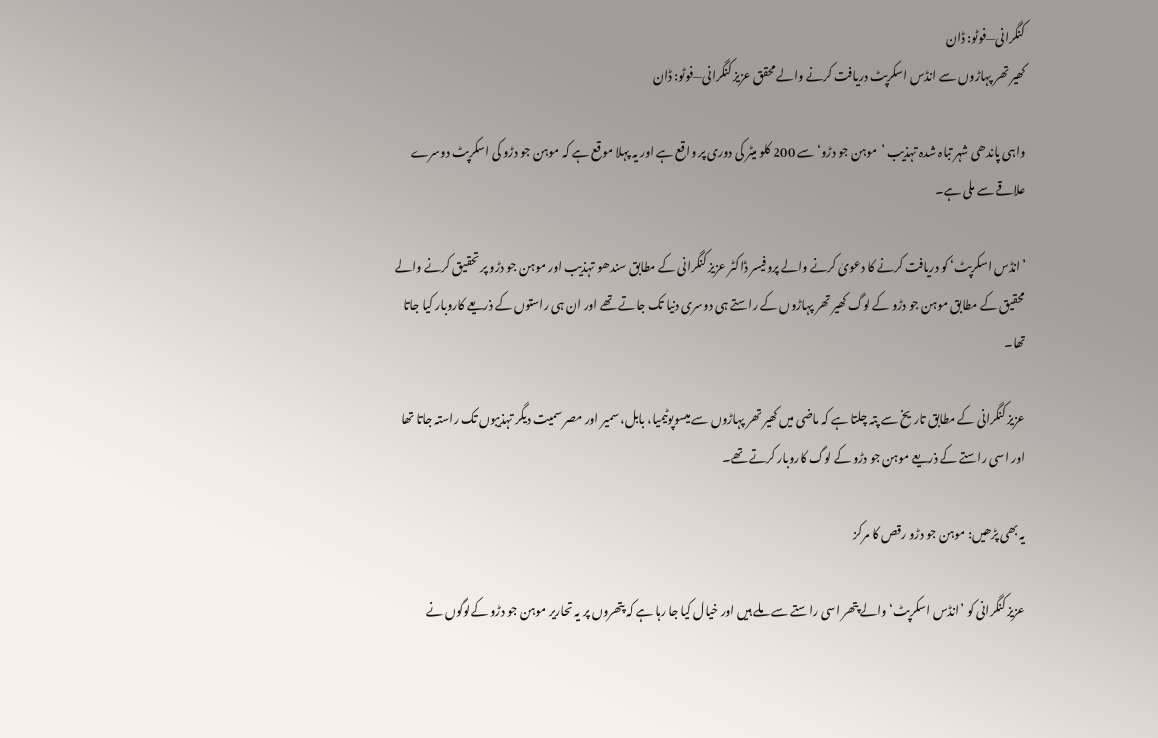کنگرانی—فوٹو: ڈان
کھیر تھر پہاڑوں سے انڈس اسکرپٹ دریافت کرنے والے محقق عزیز کنگرانی—فوٹو: ڈان

واہی پاندھی شہر تباہ شدہ تہذیب ’موہن جو دڑو‘ سے 200 کلو میٹر کی دوری پر واقع ہے اور یہ پہلا موقع ہے کہ موہن جو دڑو کی اسکرپٹ دوسرے علاقے سے ملی ہے۔

’انڈس اسکرپٹ‘ کو دریافت کرنے کا دعویٰ کرنے والے پروفیسر ڈاکٹر عزیز کنگرانی کے مطابق سندھو تہذیب اور موہن جو دڑو پر تحقیق کرنے والے محقیق کے مطابق موہن جو دڑو کے لوگ کھیر تھر پہاڑوں کے راستے ہی دوسری دنیا تک جاتے تھے اور ان ہی راستوں کے ذریعے کاروبار کیا جاتا تھا۔

عزیز کنگرانی کے مطابق تاریخ سے پتہ چلتا ہے کہ ماضی میں کھیر تھر پہاڑوں سے میسوپوٹیمیا، بابل، سمیر اور مصر سمیت دیگر تہذیبوں تک راستہ جاتا تھا اور اسی راستے کے ذریعے موہن جو دڑو کے لوگ کاروبار کرتے تھے۔

یہ بھی پڑھیں: موہن جو دڑو رقص کا مرکز

عزیز کنگرانی کو ’انڈس اسکرپٹ‘ والے پتھر اسی راستے سے ملے ہیں اور خیال کیا جا رہا ہے کہ پتھروں پر یہ تحاریر موہن جو دڑو کےلوگوں نے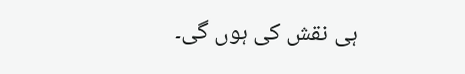ہی نقش کی ہوں گی۔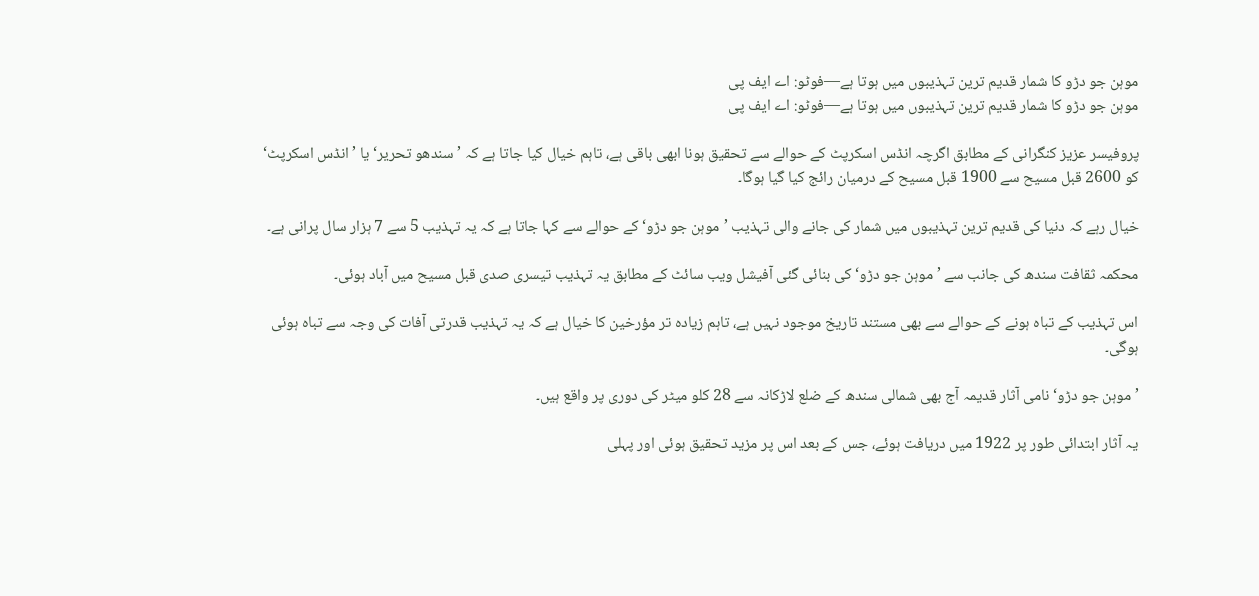موہن جو دڑو کا شمار قدیم ترین تہذیبوں میں ہوتا ہے—فوٹو: اے ایف پی
موہن جو دڑو کا شمار قدیم ترین تہذیبوں میں ہوتا ہے—فوٹو: اے ایف پی

پروفیسر عزیز کنگرانی کے مطابق اگرچہ انڈس اسکرپٹ کے حوالے سے تحقیق ہونا ابھی باقی ہے، تاہم خیال کیا جاتا ہے کہ ’سندھو تحریر‘ یا ’انڈس اسکرپٹ‘ کو 2600 قبل مسیح سے 1900 قبل مسیح کے درمیان رائج کیا گیا ہوگا۔

خیال رہے کہ دنیا کی قدیم ترین تہذیبوں میں شمار کی جانے والی تہذیب ’موہن جو دڑو‘ کے حوالے سے کہا جاتا ہے کہ یہ تہذیب 5 سے 7 ہزار سال پرانی ہے۔

محکمہ ثقافت سندھ کی جانب سے ’موہن جو دڑو‘ کی بنائی گئی آفیشل ویب سائٹ کے مطابق یہ تہذیب تیسری صدی قبل مسیح میں آباد ہوئی۔

اس تہذیب کے تباہ ہونے کے حوالے سے بھی مستند تاریخ موجود نہیں ہے، تاہم زیادہ تر مؤرخین کا خیال ہے کہ یہ تہذیب قدرتی آفات کی وجہ سے تباہ ہوئی ہوگی۔

’موہن جو دڑو‘ نامی آثار قدیمہ آج بھی شمالی سندھ کے ضلع لاڑکانہ سے 28 کلو میٹر کی دوری پر واقع ہیں۔

یہ آثار ابتدائی طور پر 1922 میں دریافت ہوئے، جس کے بعد اس پر مزید تحقیق ہوئی اور پہلی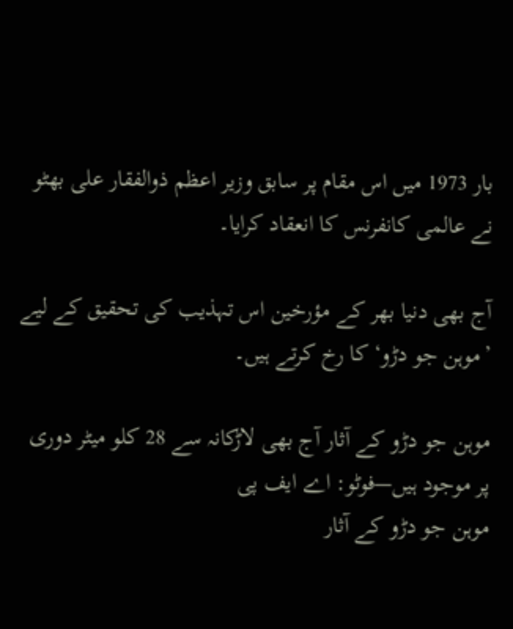بار 1973 میں اس مقام پر سابق وزیر اعظم ذوالفقار علی بھٹو نے عالمی کانفرنس کا انعقاد کرایا۔

آج بھی دنیا بھر کے مؤرخین اس تہذیب کی تحقیق کے لیے ’موہن جو دڑو‘ کا رخ کرتے ہیں۔

موہن جو دڑو کے آثار آج بھی لاڑکانہ سے 28 کلو میٹر دوری پر موجود ہیں—فوٹو: اے ایف پی
موہن جو دڑو کے آثار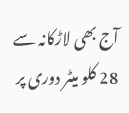آج بھی لاڑکانہ سے 28 کلو میٹر دوری پر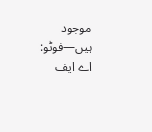موجود ہیں—فوٹو: اے ایف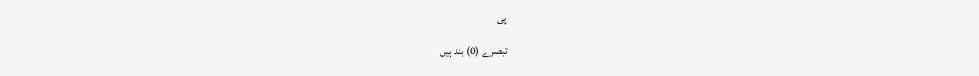پی

تبصرے (0) بند ہیں